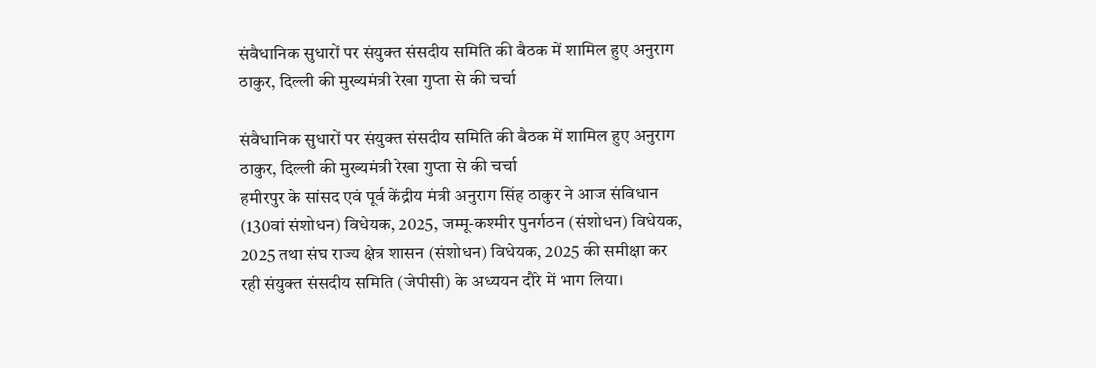संवैधानिक सुधारों पर संयुक्त संसदीय समिति की बैठक में शामिल हुए अनुराग ठाकुर, दिल्ली की मुख्यमंत्री रेखा गुप्ता से की चर्चा

संवैधानिक सुधारों पर संयुक्त संसदीय समिति की बैठक में शामिल हुए अनुराग ठाकुर, दिल्ली की मुख्यमंत्री रेखा गुप्ता से की चर्चा
हमीरपुर के सांसद एवं पूर्व केंद्रीय मंत्री अनुराग सिंह ठाकुर ने आज संविधान (130वां संशोधन) विधेयक, 2025, जम्मू-कश्मीर पुनर्गठन (संशोधन) विधेयक, 2025 तथा संघ राज्य क्षेत्र शासन (संशोधन) विधेयक, 2025 की समीक्षा कर रही संयुक्त संसदीय समिति (जेपीसी) के अध्ययन दौरे में भाग लिया।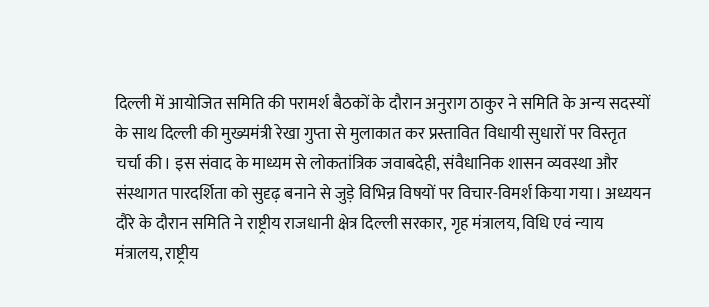दिल्ली में आयोजित समिति की परामर्श बैठकों के दौरान अनुराग ठाकुर ने समिति के अन्य सदस्यों के साथ दिल्ली की मुख्यमंत्री रेखा गुप्ता से मुलाकात कर प्रस्तावित विधायी सुधारों पर विस्तृत चर्चा की। इस संवाद के माध्यम से लोकतांत्रिक जवाबदेही, संवैधानिक शासन व्यवस्था और संस्थागत पारदर्शिता को सुदृढ़ बनाने से जुड़े विभिन्न विषयों पर विचार-विमर्श किया गया। अध्ययन दौरे के दौरान समिति ने राष्ट्रीय राजधानी क्षेत्र दिल्ली सरकार, गृह मंत्रालय, विधि एवं न्याय मंत्रालय, राष्ट्रीय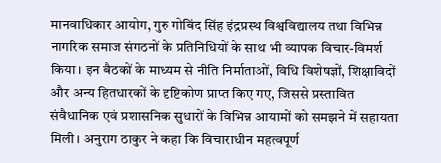मानवाधिकार आयोग, गुरु गोबिंद सिंह इंद्रप्रस्थ विश्वविद्यालय तथा विभिन्न नागरिक समाज संगठनों के प्रतिनिधियों के साथ भी व्यापक विचार-विमर्श किया। इन बैठकों के माध्यम से नीति निर्माताओं, विधि विशेषज्ञों, शिक्षाविदों और अन्य हितधारकों के दृष्टिकोण प्राप्त किए गए, जिससे प्रस्तावित संवैधानिक एवं प्रशासनिक सुधारों के विभिन्न आयामों को समझने में सहायता मिली। अनुराग ठाकुर ने कहा कि विचाराधीन महत्वपूर्ण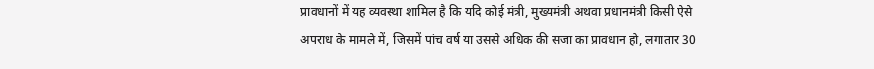प्रावधानों में यह व्यवस्था शामिल है कि यदि कोई मंत्री, मुख्यमंत्री अथवा प्रधानमंत्री किसी ऐसे अपराध के मामले में, जिसमें पांच वर्ष या उससे अधिक की सजा का प्रावधान हो, लगातार 30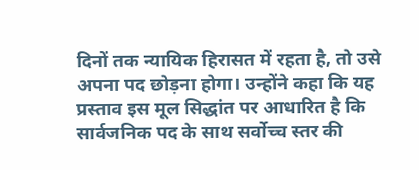दिनों तक न्यायिक हिरासत में रहता है, तो उसे अपना पद छोड़ना होगा। उन्होंने कहा कि यह प्रस्ताव इस मूल सिद्धांत पर आधारित है कि सार्वजनिक पद के साथ सर्वोच्च स्तर की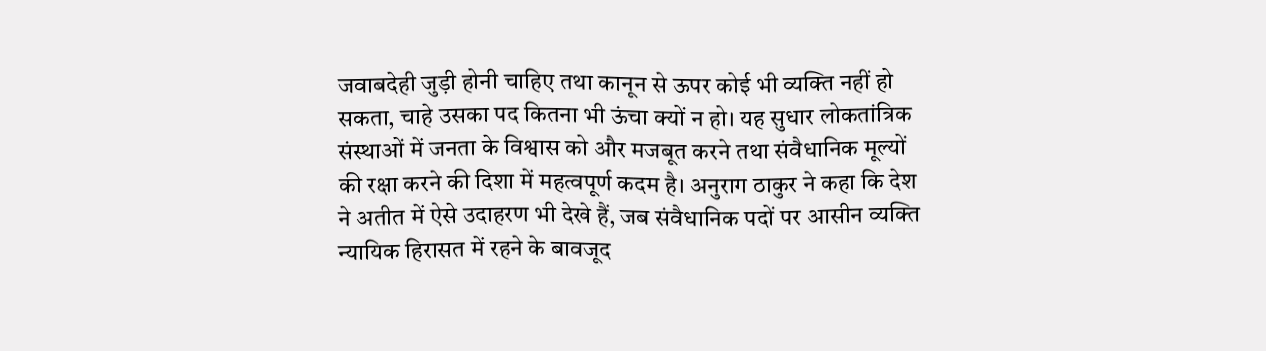जवाबदेही जुड़ी होनी चाहिए तथा कानून से ऊपर कोई भी व्यक्ति नहीं हो सकता, चाहे उसका पद कितना भी ऊंचा क्यों न हो। यह सुधार लोकतांत्रिक संस्थाओं में जनता के विश्वास को और मजबूत करने तथा संवैधानिक मूल्यों की रक्षा करने की दिशा में महत्वपूर्ण कदम है। अनुराग ठाकुर ने कहा कि देश ने अतीत में ऐसे उदाहरण भी देखे हैं, जब संवैधानिक पदों पर आसीन व्यक्ति न्यायिक हिरासत में रहने के बावजूद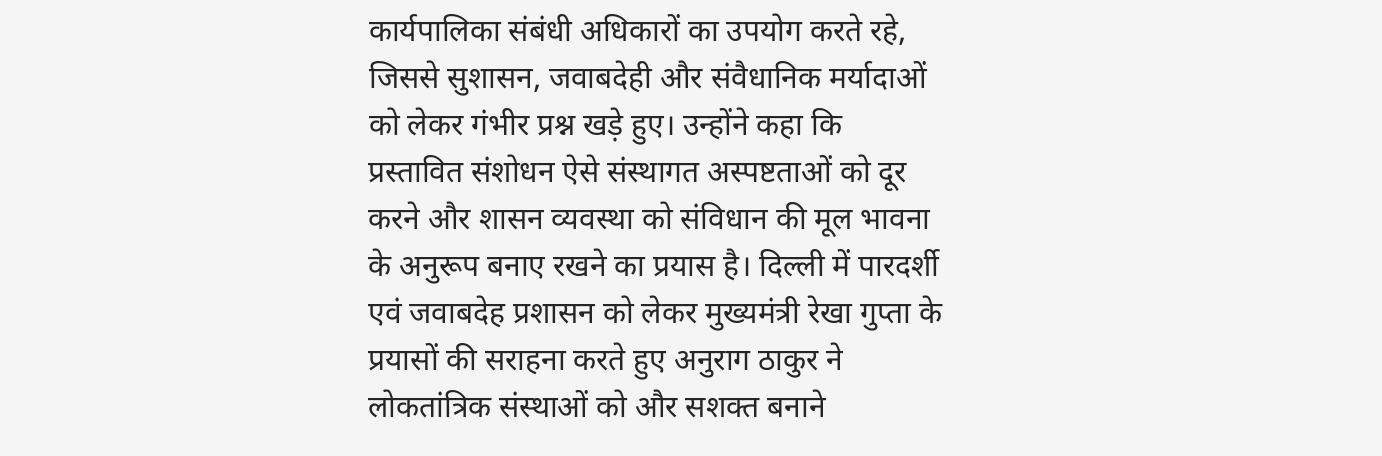कार्यपालिका संबंधी अधिकारों का उपयोग करते रहे, जिससे सुशासन, जवाबदेही और संवैधानिक मर्यादाओं को लेकर गंभीर प्रश्न खड़े हुए। उन्होंने कहा कि प्रस्तावित संशोधन ऐसे संस्थागत अस्पष्टताओं को दूर करने और शासन व्यवस्था को संविधान की मूल भावना के अनुरूप बनाए रखने का प्रयास है। दिल्ली में पारदर्शी एवं जवाबदेह प्रशासन को लेकर मुख्यमंत्री रेखा गुप्ता के प्रयासों की सराहना करते हुए अनुराग ठाकुर ने लोकतांत्रिक संस्थाओं को और सशक्त बनाने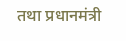तथा प्रधानमंत्री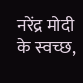नरेंद्र मोदी के स्वच्छ,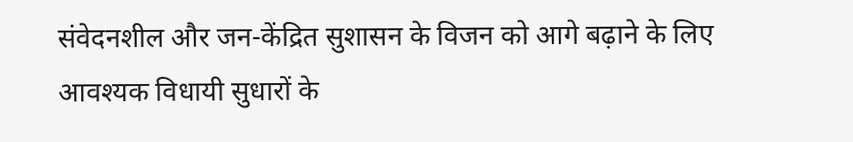संवेदनशील और जन-केंद्रित सुशासन के विजन को आगे बढ़ाने के लिए आवश्यक विधायी सुधारों के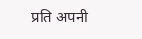प्रति अपनी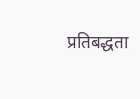प्रतिबद्धता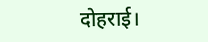दोहराई।